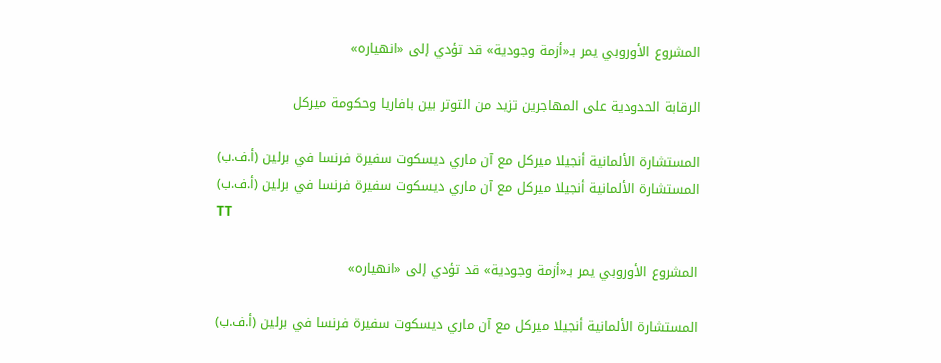المشروع الأوروبي يمر بـ«أزمة وجودية» قد تؤدي إلى «انهياره»

الرقابة الحدودية على المهاجرين تزيد من التوتر بين بافاريا وحكومة ميركل

المستشارة الألمانية أنجيلا ميركل مع آن ماري ديسكوت سفيرة فرنسا في برلين (أ.ف.ب)
المستشارة الألمانية أنجيلا ميركل مع آن ماري ديسكوت سفيرة فرنسا في برلين (أ.ف.ب)
TT

المشروع الأوروبي يمر بـ«أزمة وجودية» قد تؤدي إلى «انهياره»

المستشارة الألمانية أنجيلا ميركل مع آن ماري ديسكوت سفيرة فرنسا في برلين (أ.ف.ب)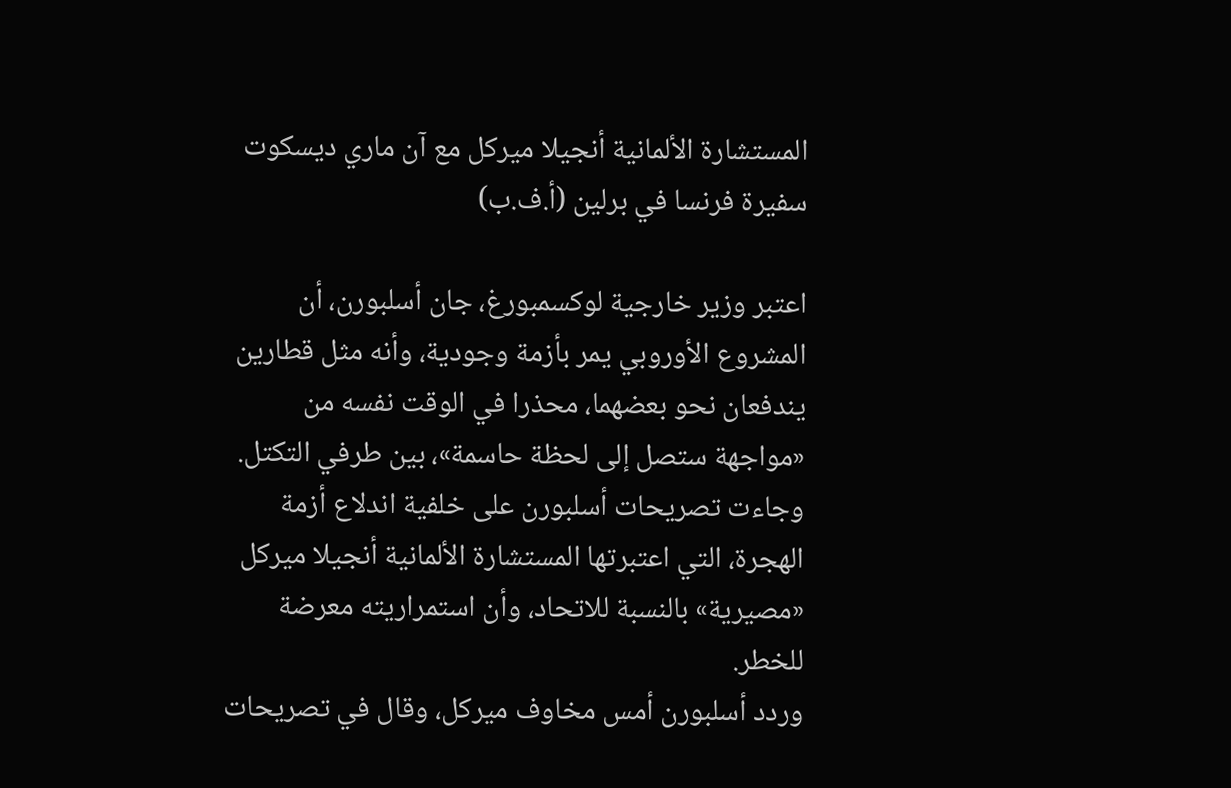المستشارة الألمانية أنجيلا ميركل مع آن ماري ديسكوت سفيرة فرنسا في برلين (أ.ف.ب)

اعتبر وزير خارجية لوكسمبورغ، جان أسلبورن، أن المشروع الأوروبي يمر بأزمة وجودية، وأنه مثل قطارين يندفعان نحو بعضهما، محذرا في الوقت نفسه من «مواجهة ستصل إلى لحظة حاسمة»، بين طرفي التكتل. وجاءت تصريحات أسلبورن على خلفية اندلاع أزمة الهجرة، التي اعتبرتها المستشارة الألمانية أنجيلا ميركل «مصيرية» بالنسبة للاتحاد، وأن استمراريته معرضة للخطر.
وردد أسلبورن أمس مخاوف ميركل، وقال في تصريحات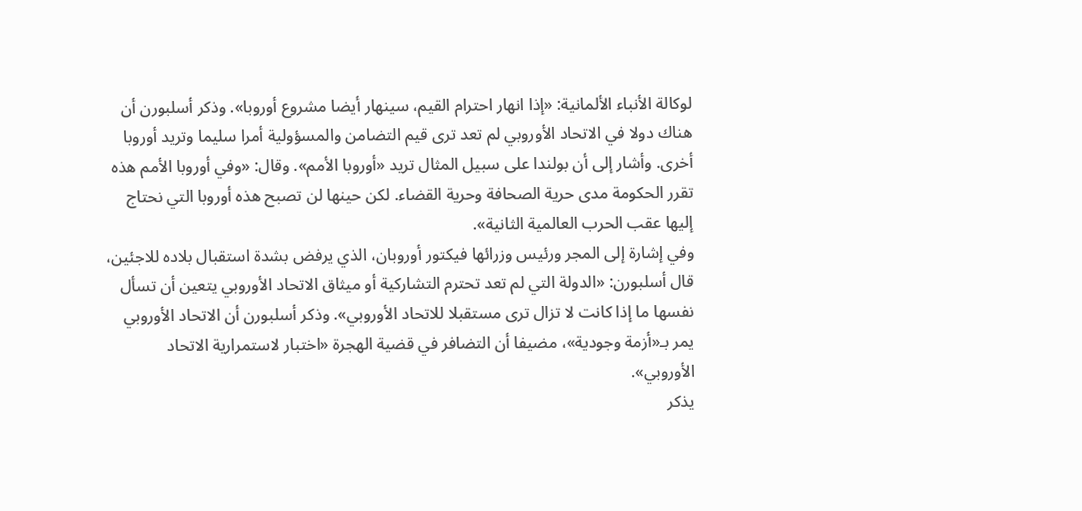لوكالة الأنباء الألمانية: «إذا انهار احترام القيم، سينهار أيضا مشروع أوروبا». وذكر أسلبورن أن هناك دولا في الاتحاد الأوروبي لم تعد ترى قيم التضامن والمسؤولية أمرا سليما وتريد أوروبا أخرى. وأشار إلى أن بولندا على سبيل المثال تريد «أوروبا الأمم». وقال: «وفي أوروبا الأمم هذه تقرر الحكومة مدى حرية الصحافة وحرية القضاء. لكن حينها لن تصبح هذه أوروبا التي نحتاج إليها عقب الحرب العالمية الثانية».
وفي إشارة إلى المجر ورئيس وزرائها فيكتور أوروبان، الذي يرفض بشدة استقبال بلاده للاجئين، قال أسلبورن: «الدولة التي لم تعد تحترم التشاركية أو ميثاق الاتحاد الأوروبي يتعين أن تسأل نفسها ما إذا كانت لا تزال ترى مستقبلا للاتحاد الأوروبي». وذكر أسلبورن أن الاتحاد الأوروبي يمر بـ«أزمة وجودية»، مضيفا أن التضافر في قضية الهجرة «اختبار لاستمرارية الاتحاد الأوروبي».
يذكر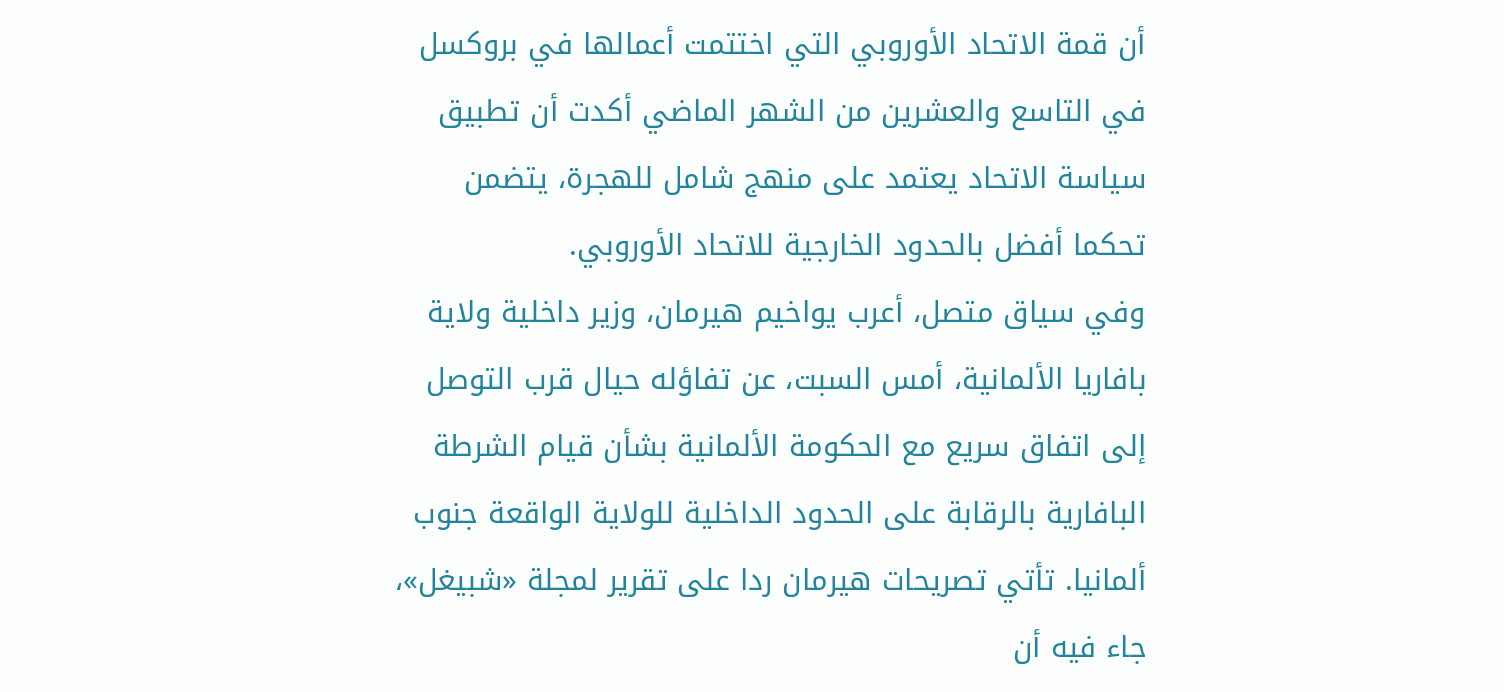أن قمة الاتحاد الأوروبي التي اختتمت أعمالها في بروكسل في التاسع والعشرين من الشهر الماضي أكدت أن تطبيق سياسة الاتحاد يعتمد على منهج شامل للهجرة، يتضمن تحكما أفضل بالحدود الخارجية للاتحاد الأوروبي.
وفي سياق متصل، أعرب يواخيم هيرمان، وزير داخلية ولاية بافاريا الألمانية، أمس السبت، عن تفاؤله حيال قرب التوصل إلى اتفاق سريع مع الحكومة الألمانية بشأن قيام الشرطة البافارية بالرقابة على الحدود الداخلية للولاية الواقعة جنوب ألمانيا. تأتي تصريحات هيرمان ردا على تقرير لمجلة «شبيغل»، جاء فيه أن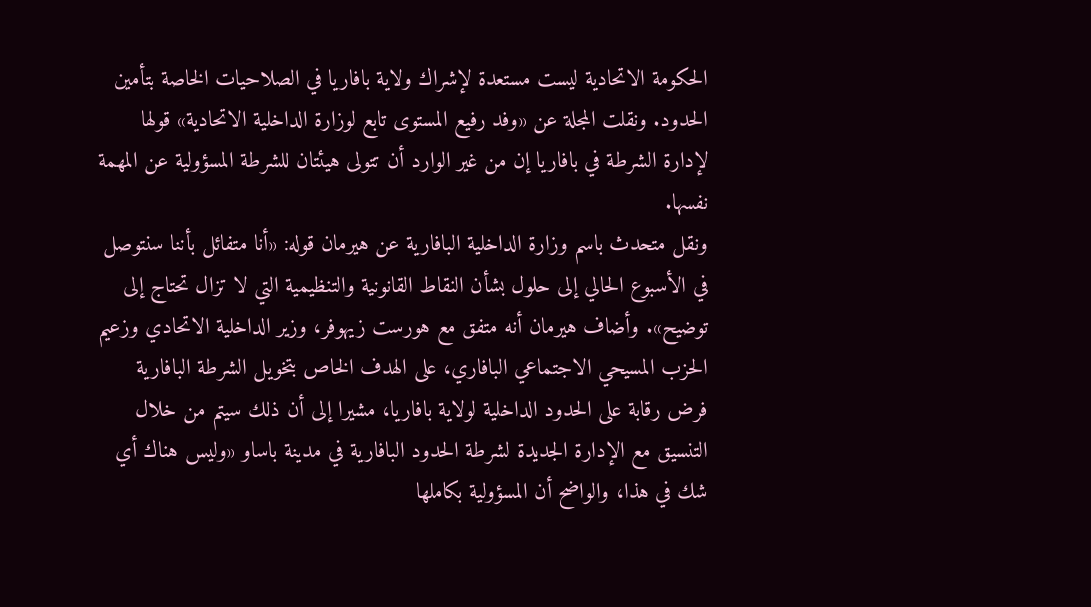الحكومة الاتحادية ليست مستعدة لإشراك ولاية بافاريا في الصلاحيات الخاصة بتأمين الحدود. ونقلت المجلة عن «وفد رفيع المستوى تابع لوزارة الداخلية الاتحادية» قولها لإدارة الشرطة في بافاريا إن من غير الوارد أن تتولى هيئتان للشرطة المسؤولية عن المهمة نفسها.
ونقل متحدث باسم وزارة الداخلية البافارية عن هيرمان قوله: «أنا متفائل بأننا سنتوصل في الأسبوع الحالي إلى حلول بشأن النقاط القانونية والتنظيمية التي لا تزال تحتاج إلى توضيح». وأضاف هيرمان أنه متفق مع هورست زيهوفر، وزير الداخلية الاتحادي وزعيم الحزب المسيحي الاجتماعي البافاري، على الهدف الخاص بتخويل الشرطة البافارية فرض رقابة على الحدود الداخلية لولاية بافاريا، مشيرا إلى أن ذلك سيتم من خلال التنسيق مع الإدارة الجديدة لشرطة الحدود البافارية في مدينة باساو «وليس هناك أي شك في هذا، والواضح أن المسؤولية بكاملها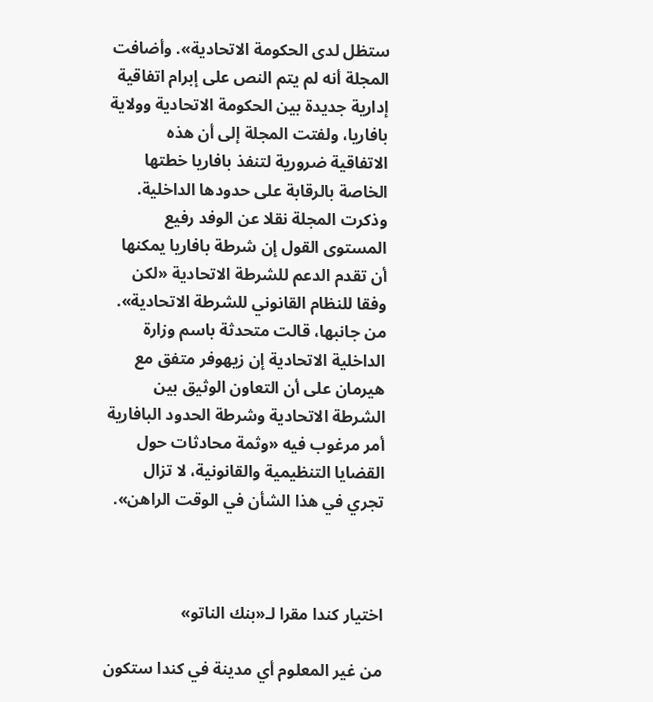ستظل لدى الحكومة الاتحادية». وأضافت المجلة أنه لم يتم النص على إبرام اتفاقية إدارية جديدة بين الحكومة الاتحادية وولاية بافاريا، ولفتت المجلة إلى أن هذه الاتفاقية ضرورية لتنفذ بافاريا خطتها الخاصة بالرقابة على حدودها الداخلية. وذكرت المجلة نقلا عن الوفد رفيع المستوى القول إن شرطة بافاريا يمكنها أن تقدم الدعم للشرطة الاتحادية «لكن وفقا للنظام القانوني للشرطة الاتحادية».
من جانبها، قالت متحدثة باسم وزارة الداخلية الاتحادية إن زيهوفر متفق مع هيرمان على أن التعاون الوثيق بين الشرطة الاتحادية وشرطة الحدود البافارية أمر مرغوب فيه «وثمة محادثات حول القضايا التنظيمية والقانونية، لا تزال تجري في هذا الشأن في الوقت الراهن».



اختيار كندا مقرا لـ«بنك الناتو»

من غير المعلوم أي مدينة في كندا ستكون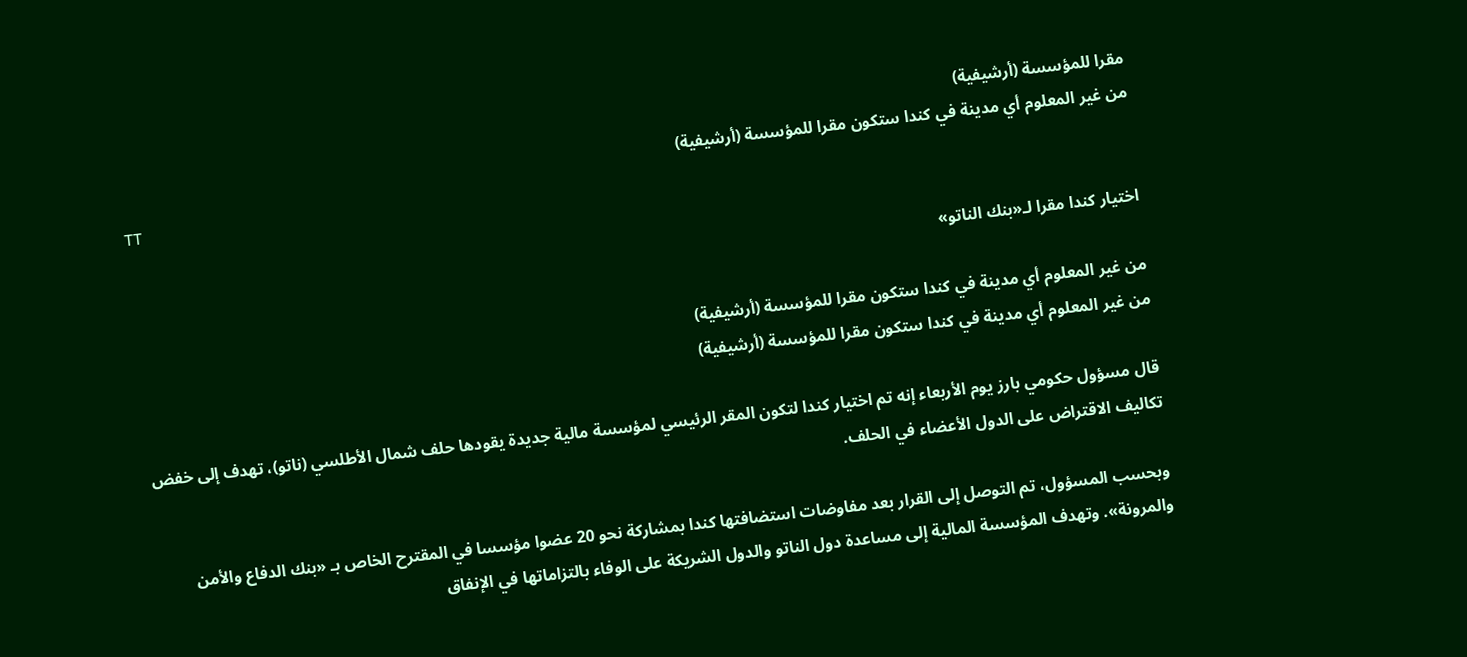مقرا للمؤسسة (أرشيفية)
من غير المعلوم أي مدينة في كندا ستكون مقرا للمؤسسة (أرشيفية)
TT

اختيار كندا مقرا لـ«بنك الناتو»

من غير المعلوم أي مدينة في كندا ستكون مقرا للمؤسسة (أرشيفية)
من غير المعلوم أي مدينة في كندا ستكون مقرا للمؤسسة (أرشيفية)

قال مسؤول حكومي بارز يوم الأربعاء إنه تم اختيار كندا لتكون المقر الرئيسي لمؤسسة مالية جديدة يقودها حلف شمال الأطلسي (ناتو)، تهدف إلى خفض تكاليف الاقتراض على الدول الأعضاء في الحلف.

وبحسب المسؤول، تم التوصل إلى القرار بعد مفاوضات استضافتها كندا بمشاركة نحو 20 عضوا مؤسسا في المقترح الخاص بـ «بنك الدفاع والأمن والمرونة». وتهدف المؤسسة المالية إلى مساعدة دول الناتو والدول الشريكة على الوفاء بالتزاماتها في الإنفاق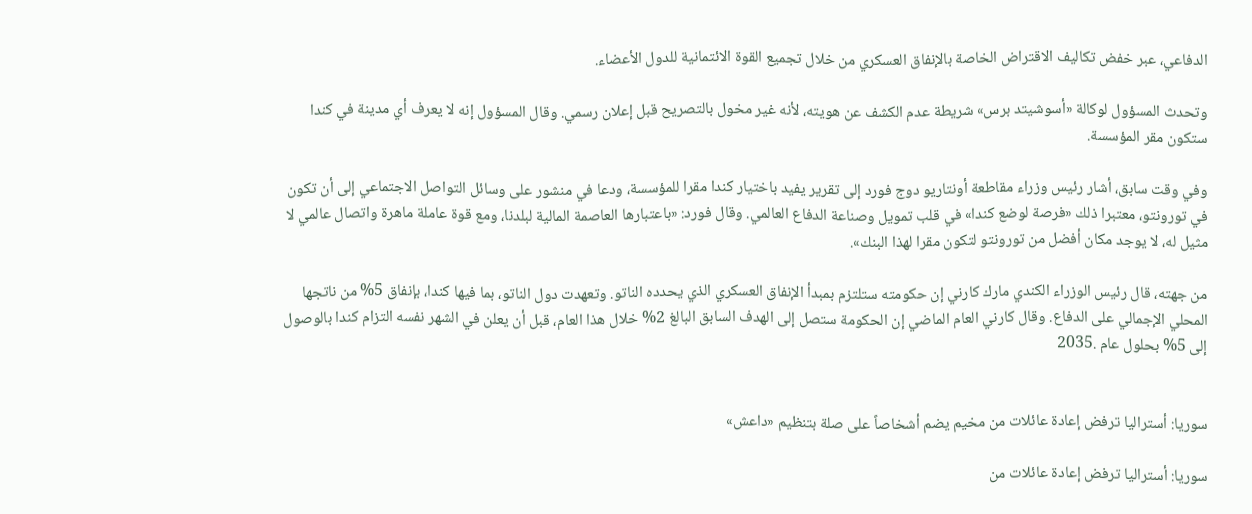الدفاعي، عبر خفض تكاليف الاقتراض الخاصة بالإنفاق العسكري من خلال تجميع القوة الائتمانية للدول الأعضاء.

وتحدث المسؤول لوكالة «أسوشيتد برس» شريطة عدم الكشف عن هويته، لأنه غير مخول بالتصريح قبل إعلان رسمي. وقال المسؤول إنه لا يعرف أي مدينة في كندا ستكون مقر المؤسسة.

وفي وقت سابق، أشار رئيس وزراء مقاطعة أونتاريو دوج فورد إلى تقرير يفيد باختيار كندا مقرا للمؤسسة، ودعا في منشور على وسائل التواصل الاجتماعي إلى أن تكون في تورونتو، معتبرا ذلك «فرصة لوضع كندا» في قلب تمويل وصناعة الدفاع العالمي. وقال فورد: «باعتبارها العاصمة المالية لبلدنا، ومع قوة عاملة ماهرة واتصال عالمي لا مثيل له، لا يوجد مكان أفضل من تورونتو لتكون مقرا لهذا البنك».

من جهته، قال رئيس الوزراء الكندي مارك كارني إن حكومته ستلتزم بمبدأ الإنفاق العسكري الذي يحدده الناتو. وتعهدت دول الناتو، بما فيها كندا، بإنفاق 5% من ناتجها المحلي الإجمالي على الدفاع. وقال كارني العام الماضي إن الحكومة ستصل إلى الهدف السابق البالغ 2% خلال هذا العام، قبل أن يعلن في الشهر نفسه التزام كندا بالوصول إلى 5% بحلول عام .2035


سوريا: أستراليا ترفض إعادة عائلات من مخيم يضم أشخاصاً على صلة بتنظيم «داعش»

سوريا: أستراليا ترفض إعادة عائلات من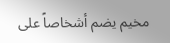مخيم يضم أشخاصاً على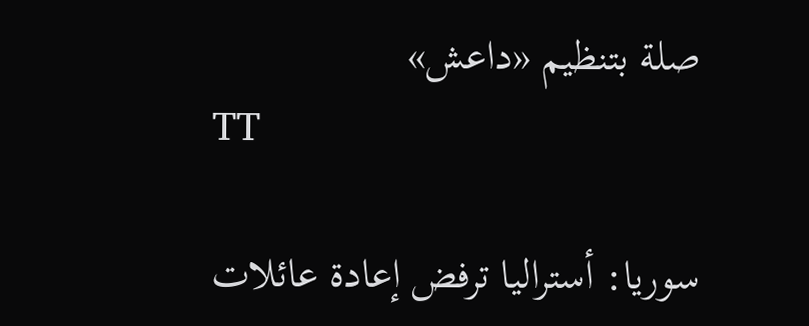صلة بتنظيم «داعش»
TT

سوريا: أستراليا ترفض إعادة عائلات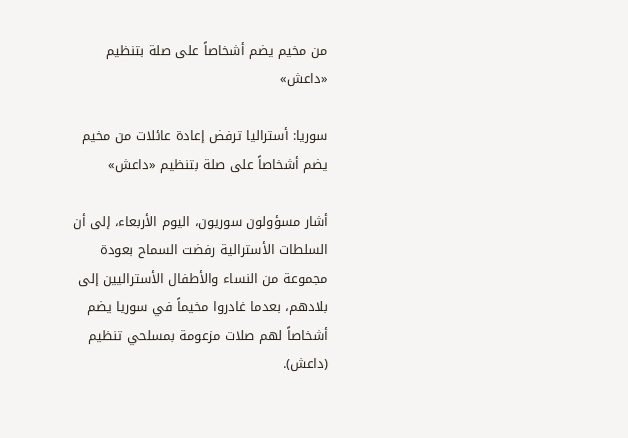من مخيم يضم أشخاصاً على صلة بتنظيم «داعش»

سوريا: أستراليا ترفض إعادة عائلات من مخيم يضم أشخاصاً على صلة بتنظيم «داعش»

أشار مسؤولون سوريون، اليوم الأربعاء، إلى أن السلطات الأسترالية رفضت السماح بعودة مجموعة من النساء والأطفال الأستراليين إلى بلادهم، بعدما غادروا مخيماً في سوريا يضم أشخاصاً لهم صلات مزعومة بمسلحي تنظيم (داعش).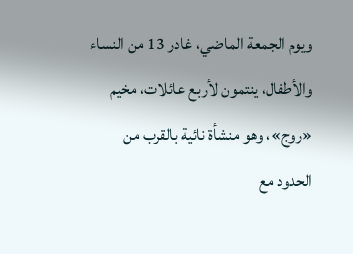ويوم الجمعة الماضي، غادر 13 من النساء والأطفال، ينتمون لأربع عائلات، مخيم «روج»، وهو منشأة نائية بالقرب من الحدود مع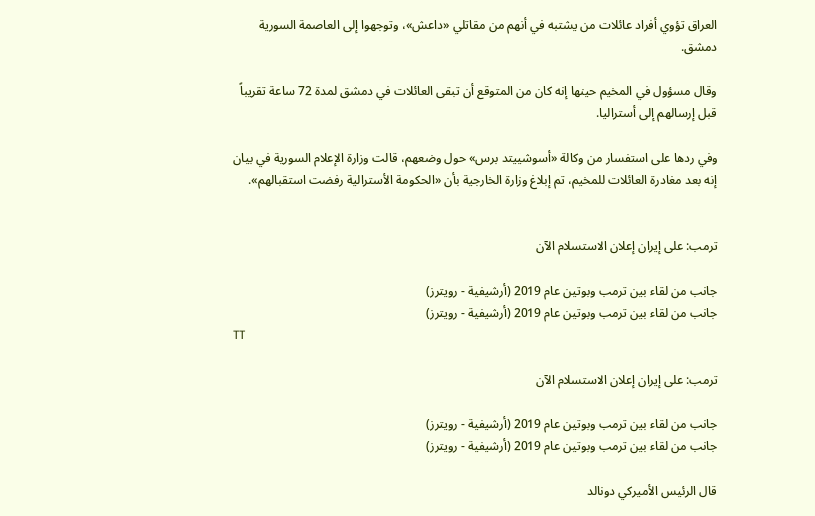العراق تؤوي أفراد عائلات من يشتبه في أنهم من مقاتلي «داعش»، وتوجهوا إلى العاصمة السورية دمشق.

وقال مسؤول في المخيم حينها إنه كان من المتوقع أن تبقى العائلات في دمشق لمدة 72 ساعة تقريباً قبل إرسالهم إلى أستراليا.

وفي ردها على استفسار من وكالة «أسوشييتد برس» حول وضعهم، قالت وزارة الإعلام السورية في بيان إنه بعد مغادرة العائلات للمخيم، تم إبلاغ وزارة الخارجية بأن «الحكومة الأسترالية رفضت استقبالهم».


ترمب: على إيران إعلان الاستسلام الآن

جانب من لقاء بين ترمب وبوتين عام 2019 (أرشيفية - رويترز)
جانب من لقاء بين ترمب وبوتين عام 2019 (أرشيفية - رويترز)
TT

ترمب: على إيران إعلان الاستسلام الآن

جانب من لقاء بين ترمب وبوتين عام 2019 (أرشيفية - رويترز)
جانب من لقاء بين ترمب وبوتين عام 2019 (أرشيفية - رويترز)

قال الرئيس الأميركي دونالد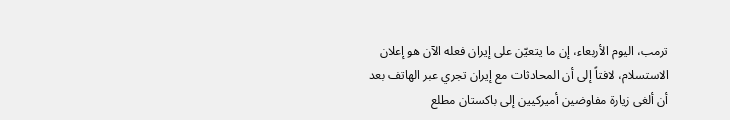ترمب، اليوم الأربعاء، إن ما يتعيّن على إيران فعله الآن هو إعلان الاستسلام، لافتاً إلى أن المحادثات مع إيران تجري عبر الهاتف بعد أن ‌ألغى ‌زيارة مفاوضين ‌أميركيين ‌إلى باكستان ‌مطلع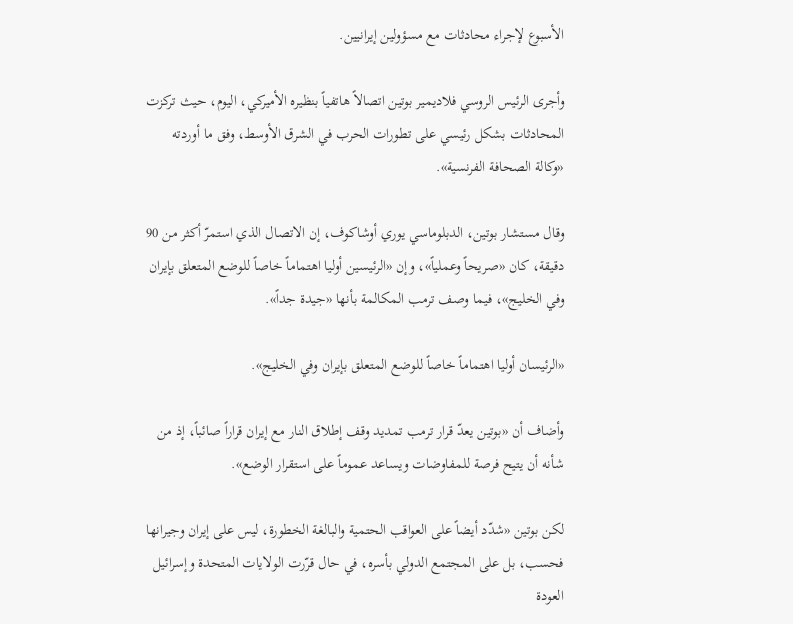الأسبوع لإجراء محادثات مع مسؤولين إيرانيين.

وأجرى الرئيس الروسي فلاديمير بوتين اتصالاً هاتفياً بنظيره الأميركي، اليوم، حيث تركزت المحادثات بشكل رئيسي على تطورات الحرب في الشرق الأوسط، وفق ما أوردته «وكالة الصحافة الفرنسية».

وقال مستشار بوتين، الدبلوماسي يوري أوشاكوف، إن الاتصال الذي استمرّ أكثر من 90 دقيقة، كان «صريحاً وعملياً»، وإن «الرئيسين أوليا اهتماماً خاصاً للوضع المتعلق بإيران وفي الخليج»، فيما وصف ترمب المكالمة بأنها «جيدة جداً».

«الرئيسان أوليا اهتماماً خاصاً للوضع المتعلق بإيران وفي الخليج».

وأضاف أن «بوتين يعدّ قرار ترمب تمديد وقف إطلاق النار مع إيران قراراً صائباً، إذ من شأنه أن يتيح فرصة للمفاوضات ويساعد عموماً على استقرار الوضع».

لكن بوتين «شدّد أيضاً على العواقب الحتمية والبالغة الخطورة، ليس على إيران وجيرانها فحسب، بل على المجتمع الدولي بأسره، في حال قرّرت الولايات المتحدة وإسرائيل العودة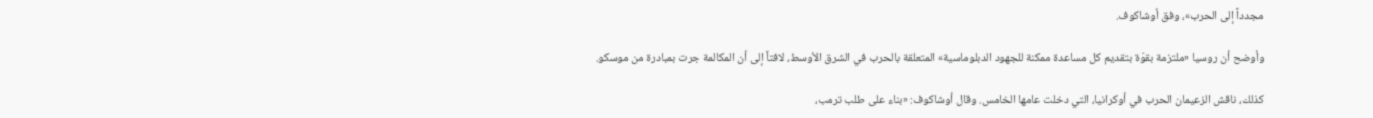مجدداً إلى الحرب»، وفق أوشاكوف.

وأوضح أن روسيا «ملتزمة بقوّة بتقديم كل مساعدة ممكنة للجهود الدبلوماسية» المتعلقة بالحرب في الشرق الأوسط، لافتاً إلى أن المكالمة جرت بمبادرة من موسكو.

كذلك، ناقش الزعيمان الحرب في أوكرانيا، التي دخلت عامها الخامس. وقال أوشاكوف: «بناء على طلب ترمب،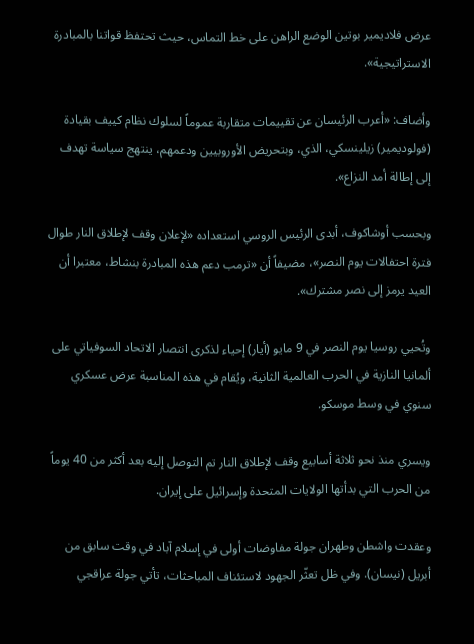عرض فلاديمير بوتين الوضع الراهن على خط التماس، حيث تحتفظ قواتنا بالمبادرة الاستراتيجية».

وأضاف: «أعرب الرئيسان عن تقييمات متقاربة عموماً لسلوك نظام كييف بقيادة (فولوديمير) زيلينسكي، الذي، وبتحريض الأوروبيين ودعمهم، ينتهج سياسة تهدف إلى إطالة أمد النزاع».

وبحسب أوشاكوف، أبدى الرئيس الروسي استعداده «لإعلان وقف لإطلاق النار طوال فترة احتفالات يوم النصر»، مضيفاً أن «ترمب دعم هذه المبادرة بنشاط، معتبرا أن العيد يرمز إلى نصر مشترك».

وتُحيي روسيا يوم النصر في 9 مايو (أيار) إحياء لذكرى انتصار الاتحاد السوفياتي على ألمانيا النازية في الحرب العالمية الثانية، ويُقام في هذه المناسبة عرض عسكري سنوي في وسط موسكو.

ويسري منذ نحو ثلاثة أسابيع وقف لإطلاق النار تم التوصل إليه بعد أكثر من 40 يوماً من الحرب التي بدأتها الولايات المتحدة وإسرائيل على إيران.

وعقدت واشطن وطهران جولة مفاوضات أولى في إسلام آباد في وقت سابق من أبريل (نيسان). وفي ظل تعثّر الجهود لاستئناف المباحثات، تأتي جولة عراقجي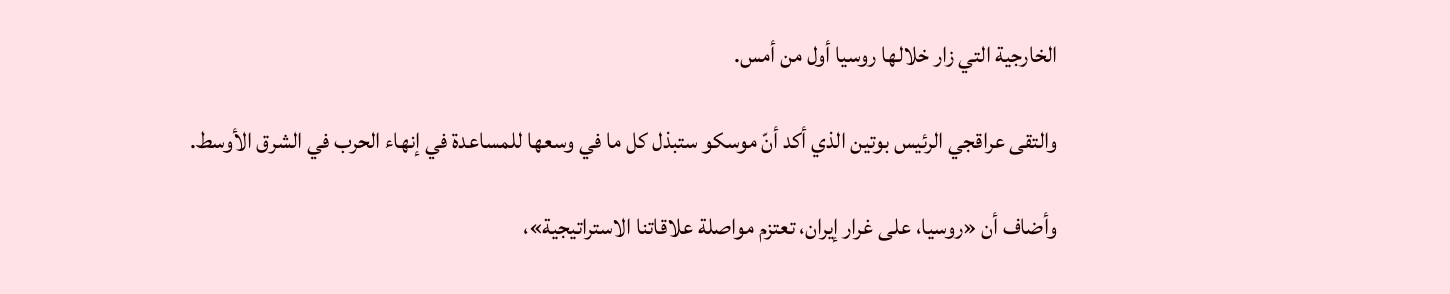الخارجية التي زار خلالها روسيا أول من أمس.

والتقى عراقجي الرئيس بوتين الذي أكد أنّ موسكو ستبذل كل ما في وسعها للمساعدة في إنهاء الحرب في الشرق الأوسط.

وأضاف أن «روسيا، على غرار إيران، تعتزم مواصلة علاقاتنا الاستراتيجية»،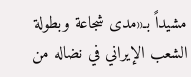مشيداً بـ«مدى شجاعة وبطولة الشعب الإيراني في نضاله من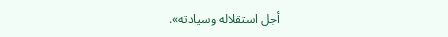أجل استقلاله وسيادته».